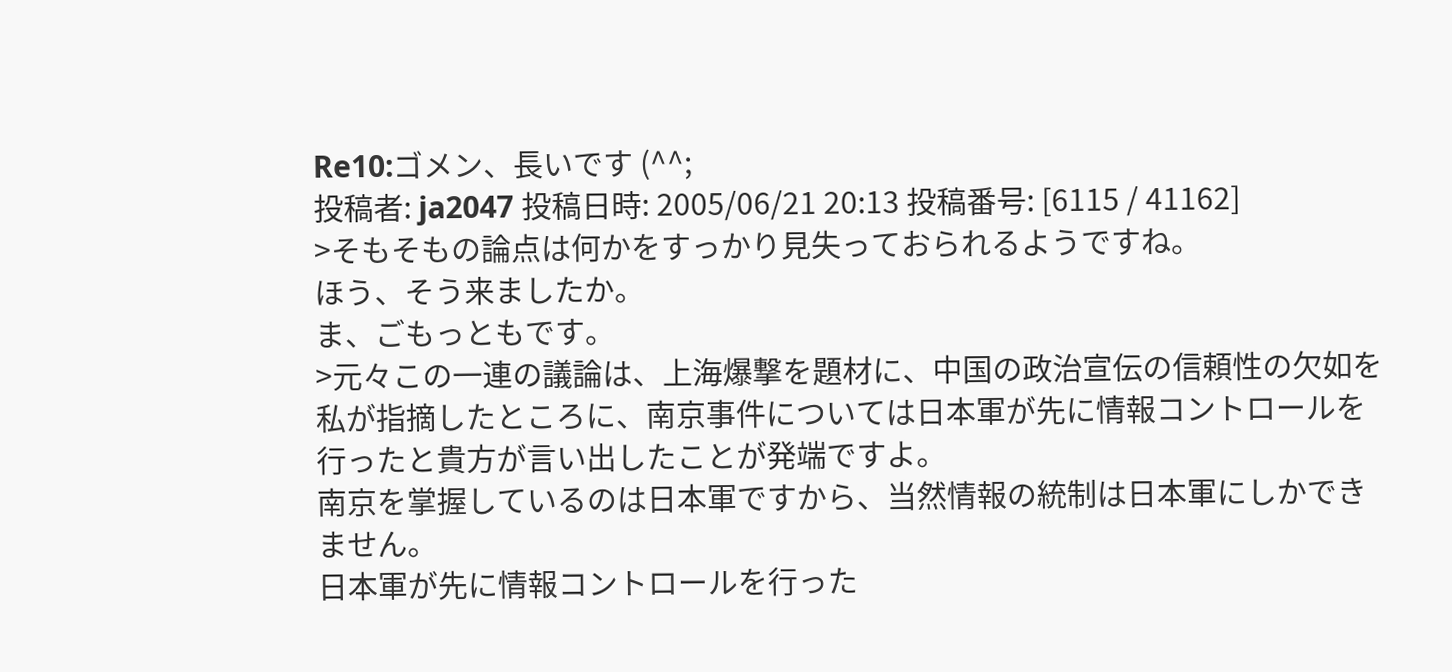Re10:ゴメン、長いです (^^;
投稿者: ja2047 投稿日時: 2005/06/21 20:13 投稿番号: [6115 / 41162]
>そもそもの論点は何かをすっかり見失っておられるようですね。
ほう、そう来ましたか。
ま、ごもっともです。
>元々この一連の議論は、上海爆撃を題材に、中国の政治宣伝の信頼性の欠如を私が指摘したところに、南京事件については日本軍が先に情報コントロールを行ったと貴方が言い出したことが発端ですよ。
南京を掌握しているのは日本軍ですから、当然情報の統制は日本軍にしかできません。
日本軍が先に情報コントロールを行った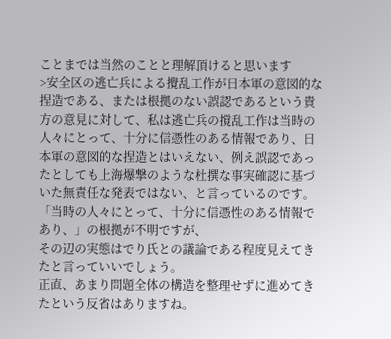ことまでは当然のことと理解頂けると思います
>安全区の逃亡兵による攪乱工作が日本軍の意図的な捏造である、または根拠のない誤認であるという貴方の意見に対して、私は逃亡兵の撹乱工作は当時の人々にとって、十分に信憑性のある情報であり、日本軍の意図的な捏造とはいえない、例え誤認であったとしても上海爆撃のような杜撰な事実確認に基づいた無責任な発表ではない、と言っているのです。
「当時の人々にとって、十分に信憑性のある情報であり、」の根拠が不明ですが、
その辺の実態はでり氏との議論である程度見えてきたと言っていいでしょう。
正直、あまり問題全体の構造を整理せずに進めてきたという反省はありますね。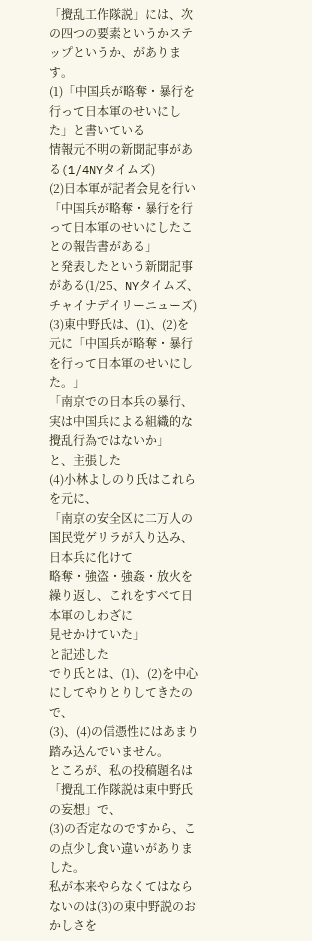「攪乱工作隊説」には、次の四つの要素というかステップというか、があります。
(1)「中国兵が略奪・暴行を行って日本軍のせいにした」と書いている
情報元不明の新聞記事がある(1/4NYタイムズ)
(2)日本軍が記者会見を行い
「中国兵が略奪・暴行を行って日本軍のせいにしたことの報告書がある」
と発表したという新聞記事がある(1/25、NYタイムズ、チャイナデイリーニューズ)
(3)東中野氏は、(1)、(2)を元に「中国兵が略奪・暴行を行って日本軍のせいにした。」
「南京での日本兵の暴行、実は中国兵による組織的な攪乱行為ではないか」
と、主張した
(4)小林よしのり氏はこれらを元に、
「南京の安全区に二万人の国民党ゲリラが入り込み、日本兵に化けて
略奪・強盗・強姦・放火を繰り返し、これをすべて日本軍のしわざに
見せかけていた」
と記述した
でり氏とは、(1)、(2)を中心にしてやりとりしてきたので、
(3)、(4)の信憑性にはあまり踏み込んでいません。
ところが、私の投稿題名は「攪乱工作隊説は東中野氏の妄想」で、
(3)の否定なのですから、この点少し食い違いがありました。
私が本来やらなくてはならないのは(3)の東中野説のおかしさを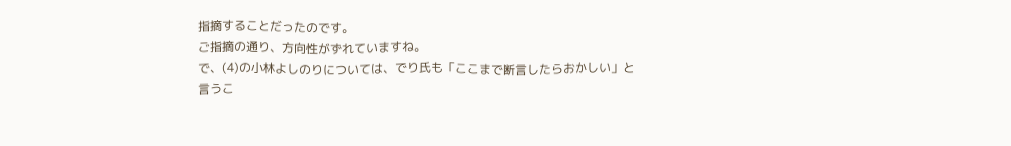指摘することだったのです。
ご指摘の通り、方向性がずれていますね。
で、(4)の小林よしのりについては、でり氏も「ここまで断言したらおかしい」と
言うこ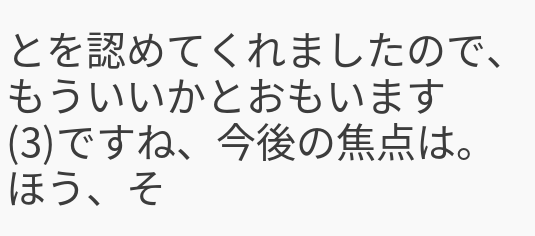とを認めてくれましたので、もういいかとおもいます
(3)ですね、今後の焦点は。
ほう、そ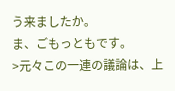う来ましたか。
ま、ごもっともです。
>元々この一連の議論は、上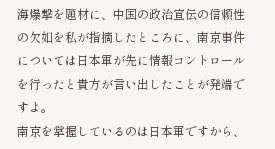海爆撃を題材に、中国の政治宣伝の信頼性の欠如を私が指摘したところに、南京事件については日本軍が先に情報コントロールを行ったと貴方が言い出したことが発端ですよ。
南京を掌握しているのは日本軍ですから、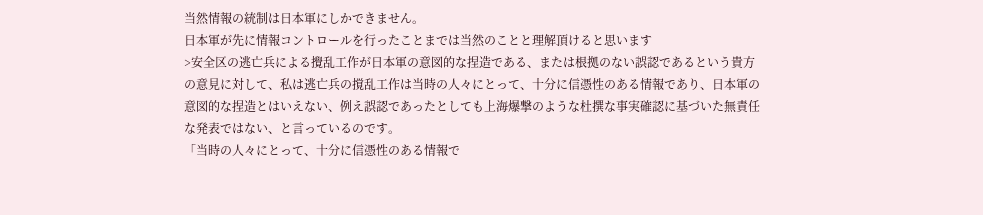当然情報の統制は日本軍にしかできません。
日本軍が先に情報コントロールを行ったことまでは当然のことと理解頂けると思います
>安全区の逃亡兵による攪乱工作が日本軍の意図的な捏造である、または根拠のない誤認であるという貴方の意見に対して、私は逃亡兵の撹乱工作は当時の人々にとって、十分に信憑性のある情報であり、日本軍の意図的な捏造とはいえない、例え誤認であったとしても上海爆撃のような杜撰な事実確認に基づいた無責任な発表ではない、と言っているのです。
「当時の人々にとって、十分に信憑性のある情報で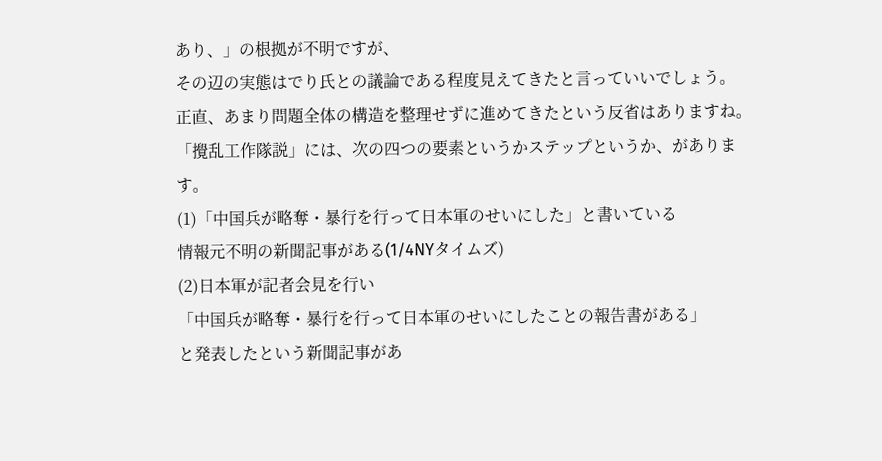あり、」の根拠が不明ですが、
その辺の実態はでり氏との議論である程度見えてきたと言っていいでしょう。
正直、あまり問題全体の構造を整理せずに進めてきたという反省はありますね。
「攪乱工作隊説」には、次の四つの要素というかステップというか、があります。
(1)「中国兵が略奪・暴行を行って日本軍のせいにした」と書いている
情報元不明の新聞記事がある(1/4NYタイムズ)
(2)日本軍が記者会見を行い
「中国兵が略奪・暴行を行って日本軍のせいにしたことの報告書がある」
と発表したという新聞記事があ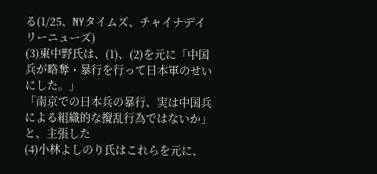る(1/25、NYタイムズ、チャイナデイリーニューズ)
(3)東中野氏は、(1)、(2)を元に「中国兵が略奪・暴行を行って日本軍のせいにした。」
「南京での日本兵の暴行、実は中国兵による組織的な攪乱行為ではないか」
と、主張した
(4)小林よしのり氏はこれらを元に、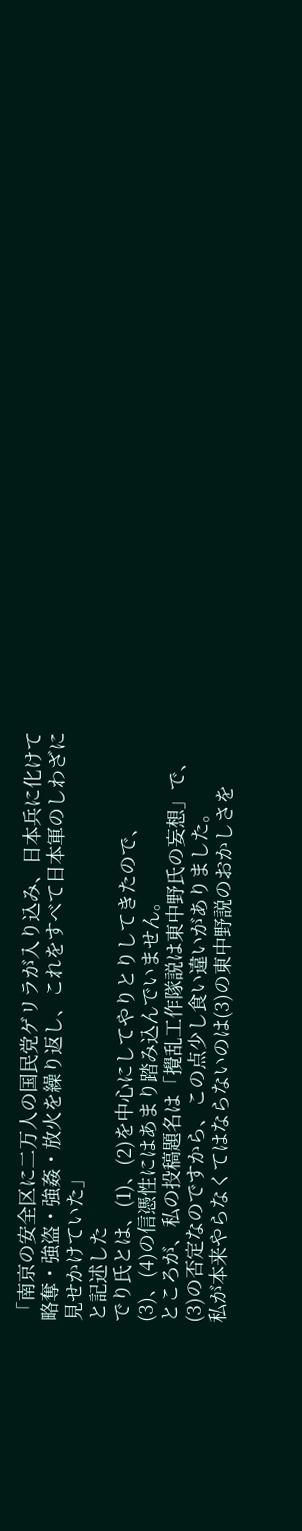「南京の安全区に二万人の国民党ゲリラが入り込み、日本兵に化けて
略奪・強盗・強姦・放火を繰り返し、これをすべて日本軍のしわざに
見せかけていた」
と記述した
でり氏とは、(1)、(2)を中心にしてやりとりしてきたので、
(3)、(4)の信憑性にはあまり踏み込んでいません。
ところが、私の投稿題名は「攪乱工作隊説は東中野氏の妄想」で、
(3)の否定なのですから、この点少し食い違いがありました。
私が本来やらなくてはならないのは(3)の東中野説のおかしさを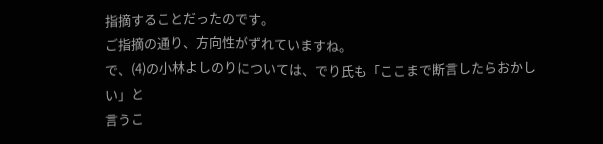指摘することだったのです。
ご指摘の通り、方向性がずれていますね。
で、(4)の小林よしのりについては、でり氏も「ここまで断言したらおかしい」と
言うこ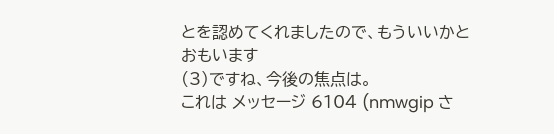とを認めてくれましたので、もういいかとおもいます
(3)ですね、今後の焦点は。
これは メッセージ 6104 (nmwgip さ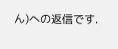ん)への返信です.